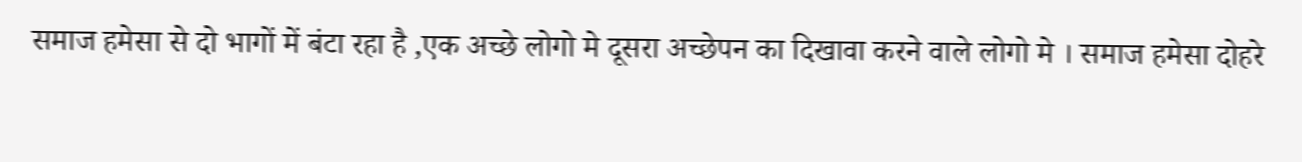समाज हमेसा से दो भागों में बंटा रहा है ,एक अच्छे लोगो मे दूसरा अच्छेपन का दिखावा करने वाले लोगो मे । समाज हमेसा दोहरे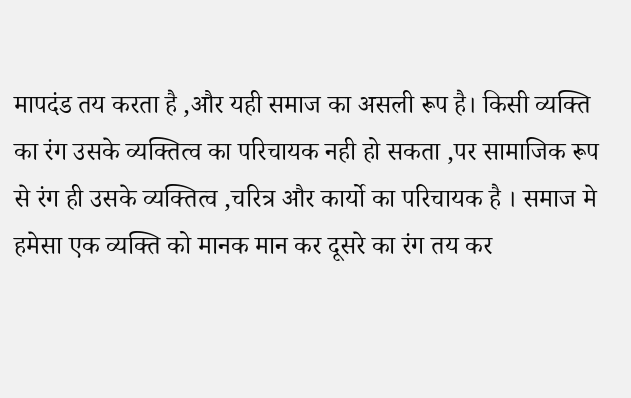मापदंड तय करता है ,और यही समाज का असली रूप है। किसी व्यक्ति का रंग उसके व्यक्तित्व का परिचायक नही हो सकता ,पर सामाजिक रूप से रंग ही उसके व्यक्तित्व ,चरित्र और कार्यो का परिचायक है । समाज मे हमेसा एक व्यक्ति को मानक मान कर दूसरे का रंग तय कर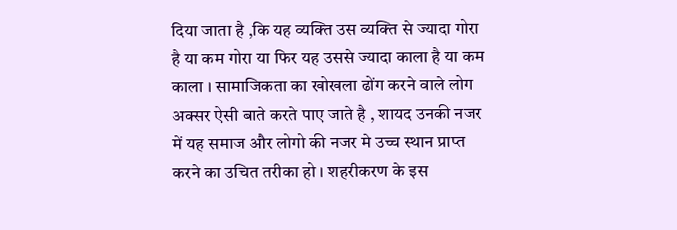दिया जाता है ,कि यह व्यक्ति उस व्यक्ति से ज्यादा गोरा है या कम गोरा या फिर यह उससे ज्यादा काला है या कम काला । सामाजिकता का खोखला ढोंग करने वाले लोग अक्सर ऐसी बाते करते पाए जाते है , शायद उनकी नजर में यह समाज और लोगो की नजर मे उच्च स्थान प्राप्त करने का उचित तरीका हो । शहरीकरण के इस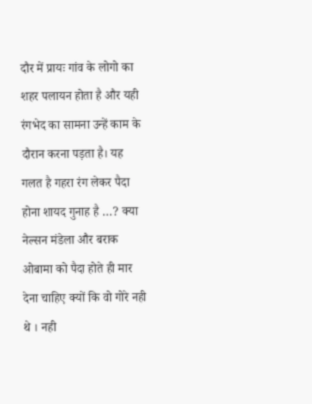दौर में प्रायः गांव के लोगो का शहर पलायन होता है और यही रंगभेद का सामना उन्हें काम के दौरान करना पड़ता है। यह गलत है गहरा रंग लेकर पैदा होना शायद गुनाह है …? क्या नेल्सन मंडेला और बराक ओबामा को पैदा होते ही मार देना चाहिए क्यों कि वो गोरे नही थे । नही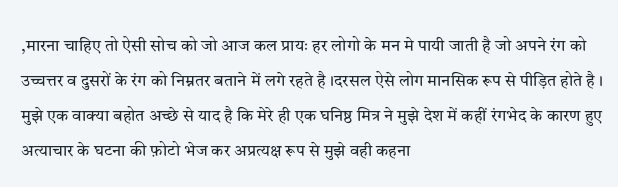,मारना चाहिए तो ऐसी सोच को जो आज कल प्रायः हर लोगो के मन मे पायी जाती है जो अपने रंग को उच्चत्तर व दुसरों के रंग को निम्नतर बताने में लगे रहते है ।दरसल ऐसे लोग मानसिक रूप से पीड़ित होते है ।
मुझे एक वाक्या बहोत अच्छे से याद है कि मेरे ही एक घनिष्ठ मित्र ने मुझे देश में कहीं रंगभेद के कारण हुए अत्याचार के घटना की फ़ोटो भेज कर अप्रत्यक्ष रूप से मुझे वही कहना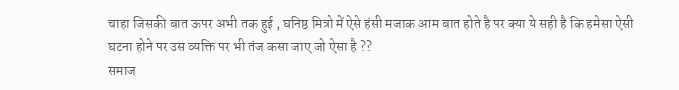चाहा जिसकी बात ऊपर अभी तक हुई , घनिष्ठ मित्रो में ऐसे हंसी मजाक आम बात होते है पर क्या ये सही है कि हमेसा ऐसी घटना होने पर उस व्यक्ति पर भी तंज कसा जाए जो ऐसा है ??
समाज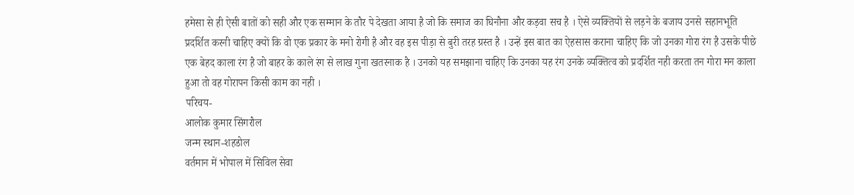हमेसा से ही ऐसी बातों को सही और एक सम्मान के तौर पे देखता आया है जो कि समाज का घिनौना और कड़वा सच है । ऐसे व्यक्तियों से लड़ने के बजाय उनसे सहानभूति प्रदर्शित करनी चाहिए क्यों कि वो एक प्रकार के मनो रोगी है और वह इस पीड़ा से बुरी तरह ग्रस्त है । उन्हें इस बात का ऐहसास कराना चाहिए कि जो उनका गोरा रंग है उसके पीछे एक बेहद काला रंग है जो बाहर के काले रंग से लाख गुना खतरनाक है । उनको यह समझाना चाहिए कि उनका यह रंग उनके व्यक्तित्व को प्रदर्शित नही करता तन गोरा मन काला हुआ तो वह गोरापन किसी काम का नही ।
परिचय-
आलोक कुमार सिंगरौल
जन्म स्थान-शहडोल
वर्तमान में भोपाल में सिविल सेवा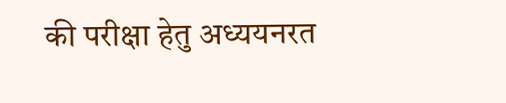की परीक्षा हेतु अध्ययनरत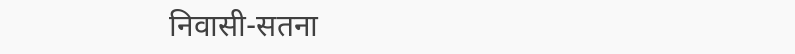निवासी-सतना